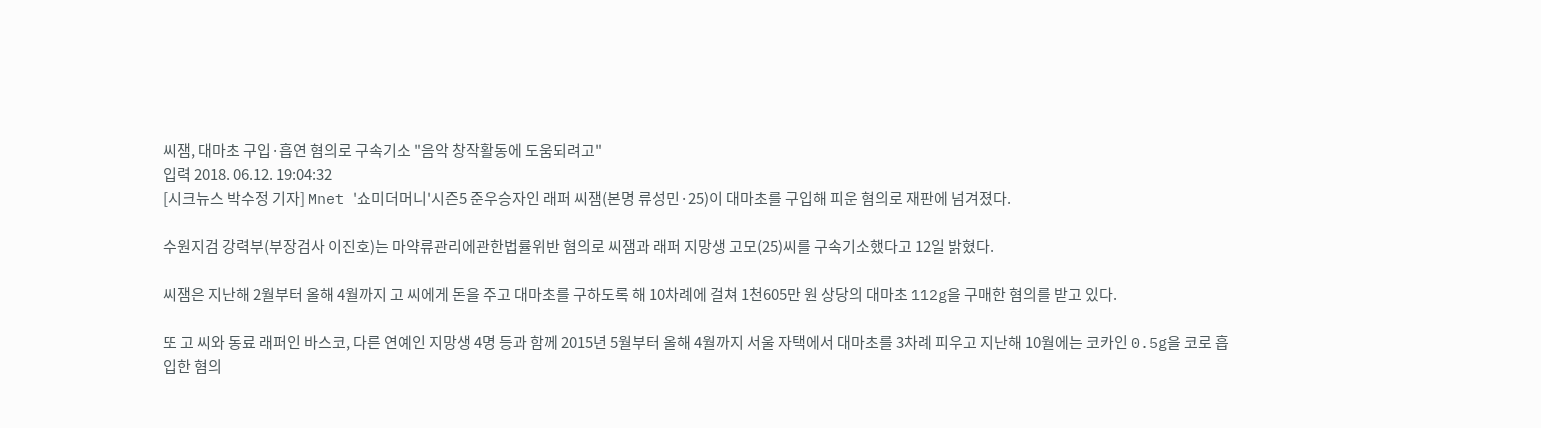씨잼, 대마초 구입·흡연 혐의로 구속기소 "음악 창작활동에 도움되려고"
입력 2018. 06.12. 19:04:32
[시크뉴스 박수정 기자] Mnet '쇼미더머니'시즌5 준우승자인 래퍼 씨잼(본명 류성민·25)이 대마초를 구입해 피운 혐의로 재판에 넘겨졌다.

수원지검 강력부(부장검사 이진호)는 마약류관리에관한법률위반 혐의로 씨잼과 래퍼 지망생 고모(25)씨를 구속기소했다고 12일 밝혔다.

씨잼은 지난해 2월부터 올해 4월까지 고 씨에게 돈을 주고 대마초를 구하도록 해 10차례에 걸쳐 1천605만 원 상당의 대마초 112g을 구매한 혐의를 받고 있다.

또 고 씨와 동료 래퍼인 바스코, 다른 연예인 지망생 4명 등과 함께 2015년 5월부터 올해 4월까지 서울 자택에서 대마초를 3차례 피우고 지난해 10월에는 코카인 0.5g을 코로 흡입한 혐의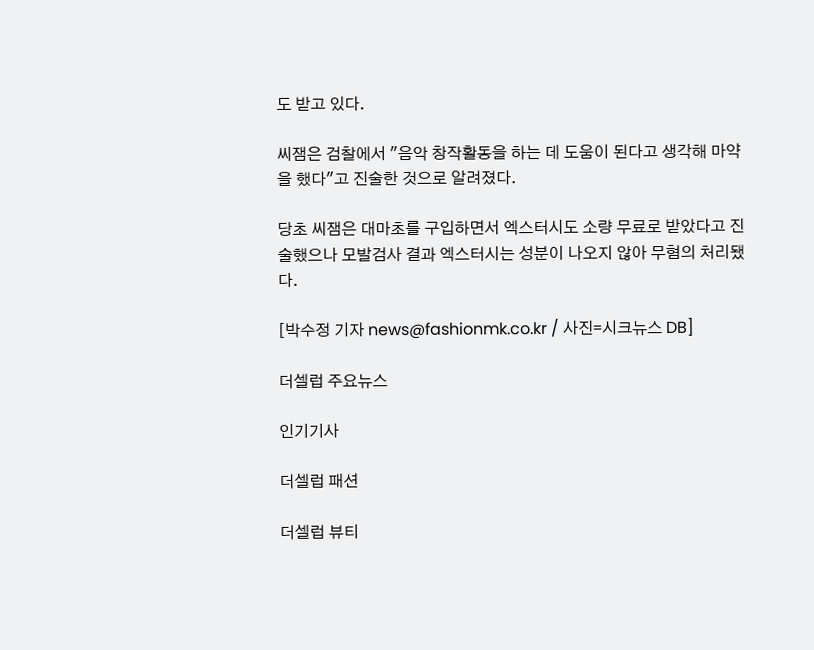도 받고 있다.

씨잼은 검찰에서 "음악 창작활동을 하는 데 도움이 된다고 생각해 마약을 했다"고 진술한 것으로 알려졌다.

당초 씨잼은 대마초를 구입하면서 엑스터시도 소량 무료로 받았다고 진술했으나 모발검사 결과 엑스터시는 성분이 나오지 않아 무혐의 처리됐다.

[박수정 기자 news@fashionmk.co.kr / 사진=시크뉴스 DB]

더셀럽 주요뉴스

인기기사

더셀럽 패션

더셀럽 뷰티